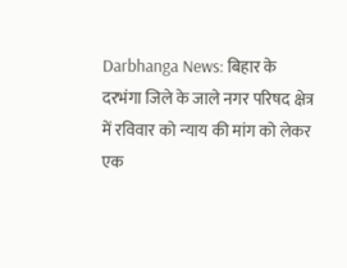Darbhanga News: बिहार के दरभंगा जिले के जाले नगर परिषद क्षेत्र में रविवार को न्याय की मांग को लेकर एक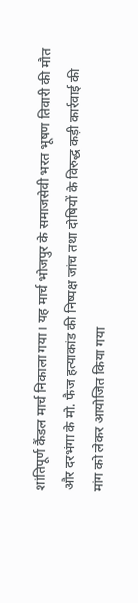शांतिपूर्ण कैंडल मार्च निकाला गया। यह मार्च भोजपुर के समाजसेवी भरत भूषण तिवारी की मौत और दरभंगा के मो. फैज हत्याकांड की निष्पक्ष जांच तथा दोषियों के विरुद्ध कड़ी कार्रवाई की मांग को लेकर आयोजित किया गया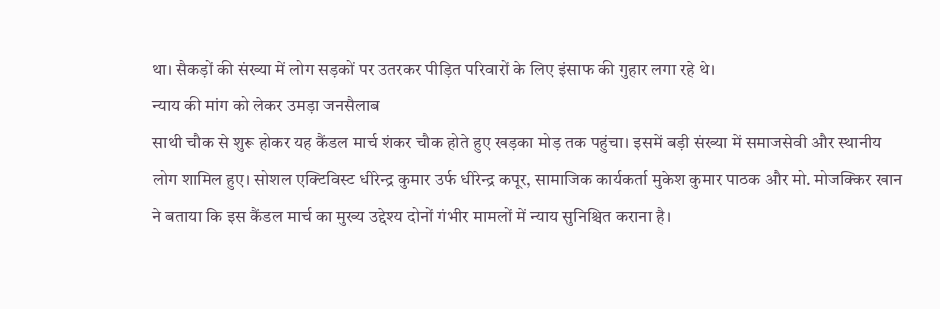था। सैकड़ों की संख्या में लोग सड़कों पर उतरकर पीड़ित परिवारों के लिए इंसाफ की गुहार लगा रहे थे।
न्याय की मांग को लेकर उमड़ा जनसैलाब
साथी चौक से शुरू होकर यह कैंडल मार्च शंकर चौक होते हुए खड़का मोड़ तक पहुंचा। इसमें बड़ी संख्या में समाजसेवी और स्थानीय लोग शामिल हुए। सोशल एक्टिविस्ट धीरेन्द्र कुमार उर्फ धीरेन्द्र कपूर, सामाजिक कार्यकर्ता मुकेश कुमार पाठक और मो. मोजक्किर खान ने बताया कि इस कैंडल मार्च का मुख्य उद्देश्य दोनों गंभीर मामलों में न्याय सुनिश्चित कराना है।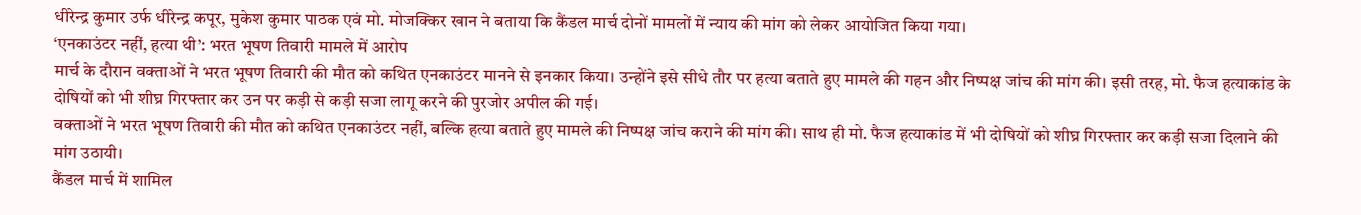धीरेन्द्र कुमार उर्फ धीरेन्द्र कपूर, मुकेश कुमार पाठक एवं मो. मोजक्किर खान ने बताया कि कैंडल मार्च दोनों मामलों में न्याय की मांग को लेकर आयोजित किया गया।
‘एनकाउंटर नहीं, हत्या थी’: भरत भूषण तिवारी मामले में आरोप
मार्च के दौरान वक्ताओं ने भरत भूषण तिवारी की मौत को कथित एनकाउंटर मानने से इनकार किया। उन्होंने इसे सीधे तौर पर हत्या बताते हुए मामले की गहन और निष्पक्ष जांच की मांग की। इसी तरह, मो. फैज हत्याकांड के दोषियों को भी शीघ्र गिरफ्तार कर उन पर कड़ी से कड़ी सजा लागू करने की पुरजोर अपील की गई।
वक्ताओं ने भरत भूषण तिवारी की मौत को कथित एनकाउंटर नहीं, बल्कि हत्या बताते हुए मामले की निष्पक्ष जांच कराने की मांग की। साथ ही मो. फैज हत्याकांड में भी दोषियों को शीघ्र गिरफ्तार कर कड़ी सजा दिलाने की मांग उठायी।
कैंडल मार्च में शामिल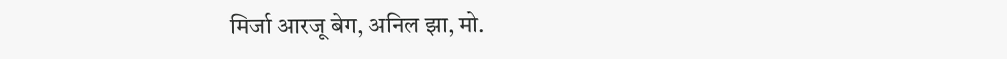मिर्जा आरजू बेग, अनिल झा, मो.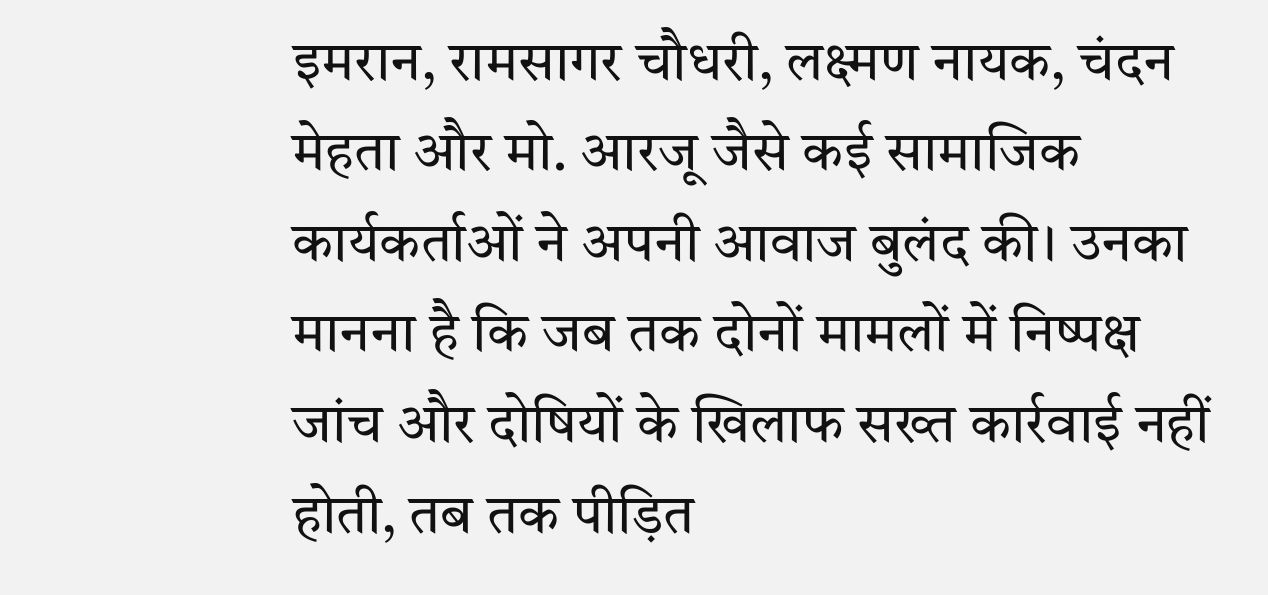इमरान, रामसागर चौधरी, लक्ष्मण नायक, चंदन मेहता और मो. आरजू जैसे कई सामाजिक कार्यकर्ताओं ने अपनी आवाज बुलंद की। उनका मानना है कि जब तक दोनों मामलों में निष्पक्ष जांच और दोषियों के खिलाफ सख्त कार्रवाई नहीं होती, तब तक पीड़ित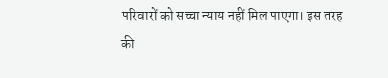परिवारों को सच्चा न्याय नहीं मिल पाएगा। इस तरह की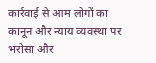कार्रवाई से आम लोगों का कानून और न्याय व्यवस्था पर भरोसा और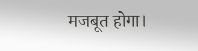मजबूत होगा।